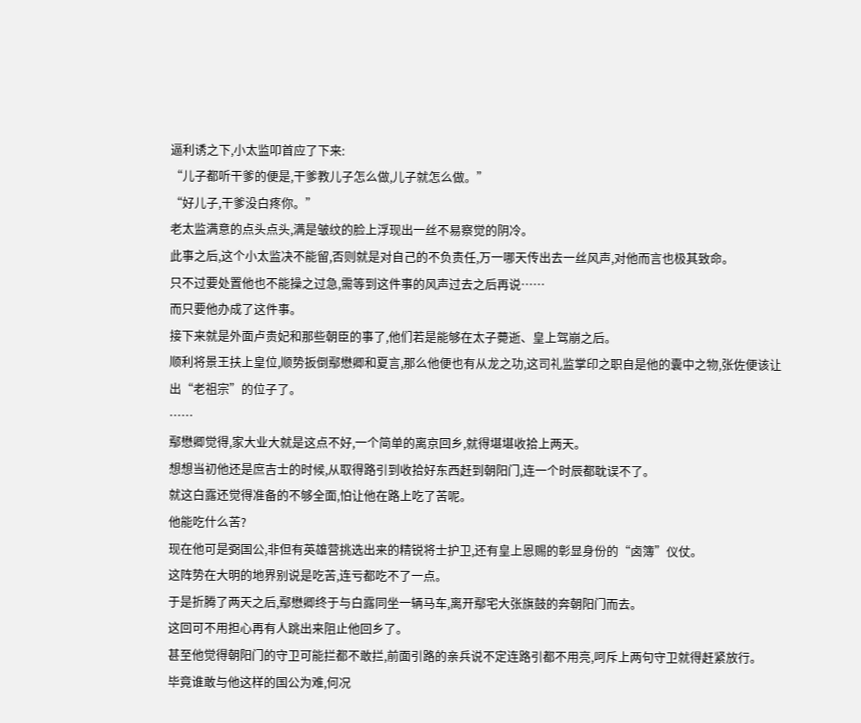逼利诱之下,小太监叩首应了下来:
“儿子都听干爹的便是,干爹教儿子怎么做,儿子就怎么做。”
“好儿子,干爹没白疼你。”
老太监满意的点头点头,满是皱纹的脸上浮现出一丝不易察觉的阴冷。
此事之后,这个小太监决不能留,否则就是对自己的不负责任,万一哪天传出去一丝风声,对他而言也极其致命。
只不过要处置他也不能操之过急,需等到这件事的风声过去之后再说……
而只要他办成了这件事。
接下来就是外面卢贵妃和那些朝臣的事了,他们若是能够在太子薨逝、皇上驾崩之后。
顺利将景王扶上皇位,顺势扳倒鄢懋卿和夏言,那么他便也有从龙之功,这司礼监掌印之职自是他的囊中之物,张佐便该让出“老祖宗”的位子了。
……
鄢懋卿觉得,家大业大就是这点不好,一个简单的离京回乡,就得堪堪收拾上两天。
想想当初他还是庶吉士的时候,从取得路引到收拾好东西赶到朝阳门,连一个时辰都耽误不了。
就这白露还觉得准备的不够全面,怕让他在路上吃了苦呢。
他能吃什么苦?
现在他可是弼国公,非但有英雄营挑选出来的精锐将士护卫,还有皇上恩赐的彰显身份的“卤簿”仪仗。
这阵势在大明的地界别说是吃苦,连亏都吃不了一点。
于是折腾了两天之后,鄢懋卿终于与白露同坐一辆马车,离开鄢宅大张旗鼓的奔朝阳门而去。
这回可不用担心再有人跳出来阻止他回乡了。
甚至他觉得朝阳门的守卫可能拦都不敢拦,前面引路的亲兵说不定连路引都不用亮,呵斥上两句守卫就得赶紧放行。
毕竟谁敢与他这样的国公为难,何况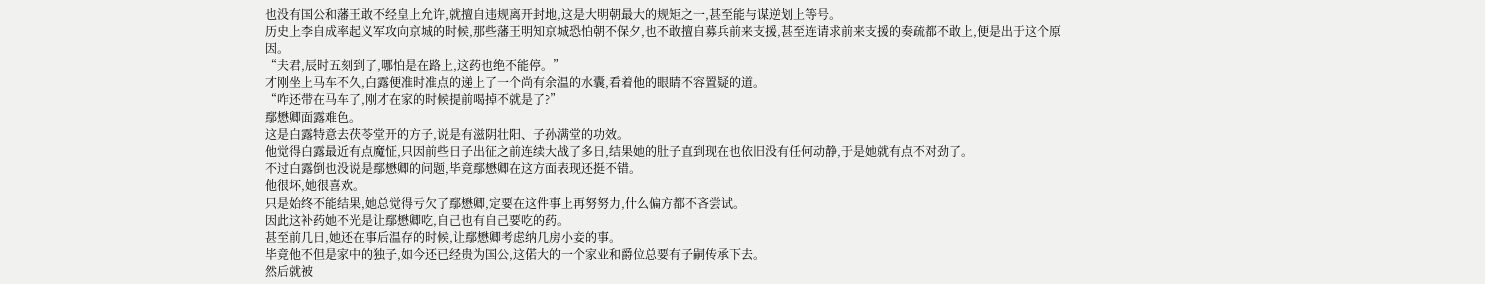也没有国公和藩王敢不经皇上允许,就擅自违规离开封地,这是大明朝最大的规矩之一,甚至能与谋逆划上等号。
历史上李自成率起义军攻向京城的时候,那些藩王明知京城恐怕朝不保夕,也不敢擅自募兵前来支援,甚至连请求前来支援的奏疏都不敢上,便是出于这个原因。
“夫君,辰时五刻到了,哪怕是在路上,这药也绝不能停。”
才刚坐上马车不久,白露便准时准点的递上了一个尚有余温的水囊,看着他的眼睛不容置疑的道。
“咋还带在马车了,刚才在家的时候提前喝掉不就是了?”
鄢懋卿面露难色。
这是白露特意去茯苓堂开的方子,说是有滋阴壮阳、子孙满堂的功效。
他觉得白露最近有点魔怔,只因前些日子出征之前连续大战了多日,结果她的肚子直到现在也依旧没有任何动静,于是她就有点不对劲了。
不过白露倒也没说是鄢懋卿的问题,毕竟鄢懋卿在这方面表现还挺不错。
他很坏,她很喜欢。
只是始终不能结果,她总觉得亏欠了鄢懋卿,定要在这件事上再努努力,什么偏方都不吝尝试。
因此这补药她不光是让鄢懋卿吃,自己也有自己要吃的药。
甚至前几日,她还在事后温存的时候,让鄢懋卿考虑纳几房小妾的事。
毕竟他不但是家中的独子,如今还已经贵为国公,这偌大的一个家业和爵位总要有子嗣传承下去。
然后就被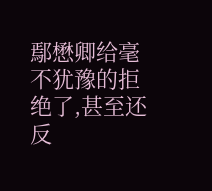鄢懋卿给毫不犹豫的拒绝了,甚至还反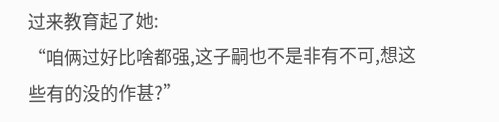过来教育起了她:
“咱俩过好比啥都强,这子嗣也不是非有不可,想这些有的没的作甚?”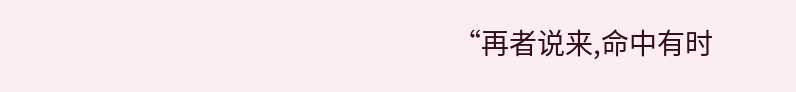“再者说来,命中有时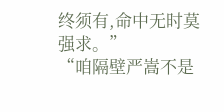终须有,命中无时莫强求。”
“咱隔壁严嵩不是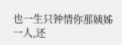也一生只钟情你那姨姊一人,还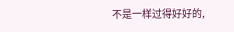不是一样过得好好的,